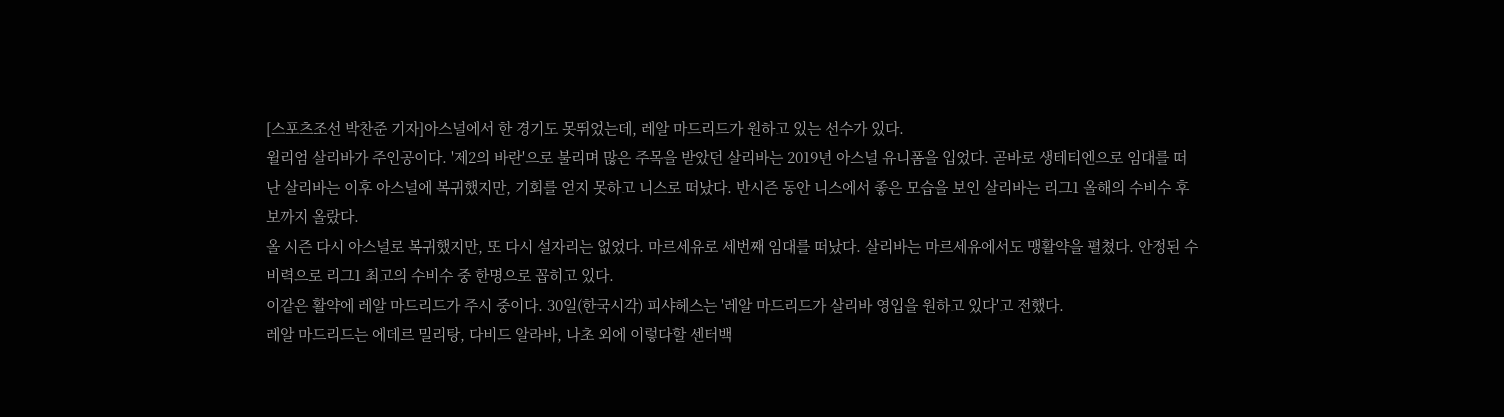[스포츠조선 박찬준 기자]아스널에서 한 경기도 못뛰었는데, 레알 마드리드가 원하고 있는 선수가 있다.
윌리엄 살리바가 주인공이다. '제2의 바란'으로 불리며 많은 주목을 받았던 살리바는 2019년 아스널 유니폼을 입었다. 곧바로 생테티엔으로 임대를 떠난 살리바는 이후 아스널에 복귀했지만, 기회를 얻지 못하고 니스로 떠났다. 반시즌 동안 니스에서 좋은 모습을 보인 살리바는 리그1 올해의 수비수 후보까지 올랐다.
올 시즌 다시 아스널로 복귀했지만, 또 다시 설자리는 없었다. 마르세유로 세번째 임대를 떠났다. 살리바는 마르세유에서도 맹활약을 펼쳤다. 안정된 수비력으로 리그1 최고의 수비수 중 한명으로 꼽히고 있다.
이같은 활약에 레알 마드리드가 주시 중이다. 30일(한국시각) 피샤헤스는 '레알 마드리드가 살리바 영입을 원하고 있다'고 전했다.
레알 마드리드는 에데르 밀리탕, 다비드 알라바, 나초 외에 이렇다할 센터백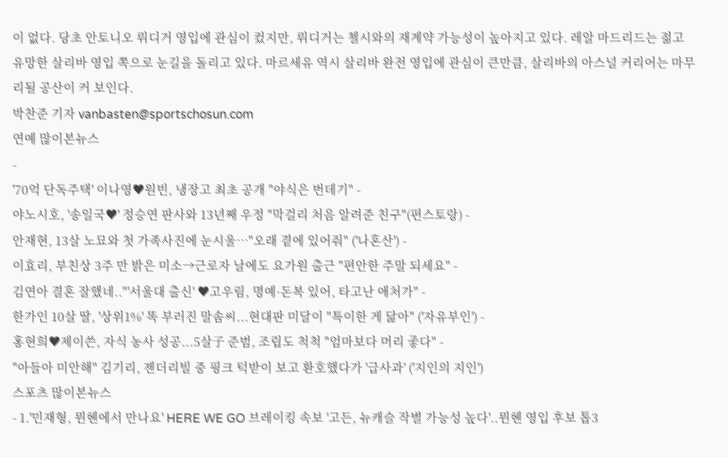이 없다. 당초 안토니오 뤼디거 영입에 관심이 컸지만, 뤼디거는 첼시와의 재계약 가능성이 높아지고 있다. 레알 마드리드는 젊고 유망한 살리바 영입 쪽으로 눈길을 돌리고 있다. 마르세유 역시 살리바 완전 영입에 관심이 큰만큼, 살리바의 아스널 커리어는 마무리될 공산이 커 보인다.
박찬준 기자 vanbasten@sportschosun.com
연예 많이본뉴스
-
'70억 단독주택' 이나영♥원빈, 냉장고 최초 공개 "야식은 번데기" -
야노시호, '송일국♥' 정승연 판사와 13년째 우정 "막걸리 처음 알려준 친구"(편스토랑) -
안재현, 13살 노묘와 첫 가족사진에 눈시울…"오래 곁에 있어줘" ('나혼산') -
이효리, 부친상 3주 만 밝은 미소→근로자 날에도 요가원 출근 "편안한 주말 되세요" -
김연아 결혼 잘했네.."'서울대 출신' ♥고우림, 명예·돈복 있어, 타고난 애처가" -
한가인 10살 딸, '상위1%' 똑 부러진 말솜씨...현대판 미달이 "특이한 게 닮아" ('자유부인') -
홍현희♥제이쓴, 자식 농사 성공...5살子 준범, 조립도 척척 "엄마보다 머리 좋다" -
"아들아 미안해" 김기리, 젠더리빌 중 핑크 턱받이 보고 환호했다가 '급사과' ('지인의 지인')
스포츠 많이본뉴스
- 1.'민재형, 뮌헨에서 만나요' HERE WE GO 브레이킹 속보 '고든, 뉴캐슬 작별 가능성 높다'..뮌헨 영입 후보 톱3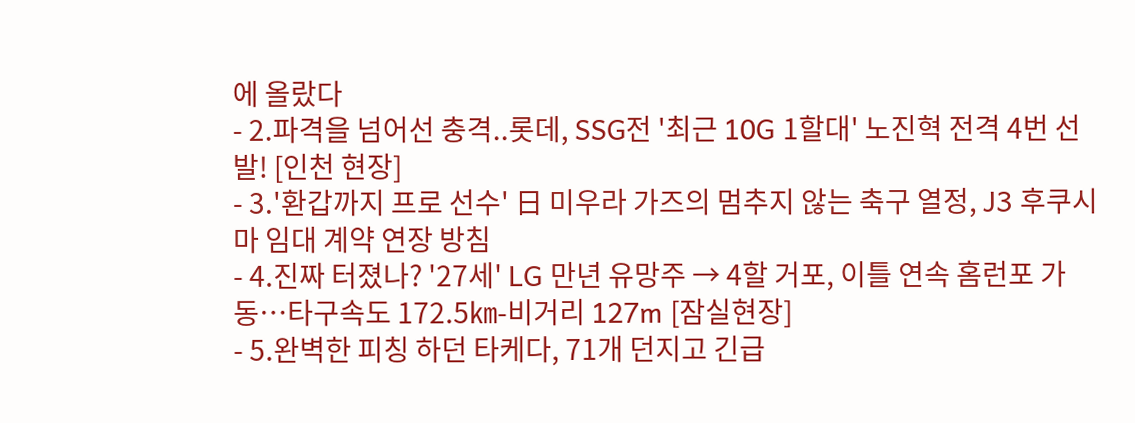에 올랐다
- 2.파격을 넘어선 충격..롯데, SSG전 '최근 10G 1할대' 노진혁 전격 4번 선발! [인천 현장]
- 3.'환갑까지 프로 선수' 日 미우라 가즈의 멈추지 않는 축구 열정, J3 후쿠시마 임대 계약 연장 방침
- 4.진짜 터졌나? '27세' LG 만년 유망주 → 4할 거포, 이틀 연속 홈런포 가동…타구속도 172.5㎞-비거리 127m [잠실현장]
- 5.완벽한 피칭 하던 타케다, 71개 던지고 긴급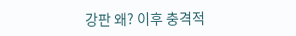강판 왜? 이후 충격적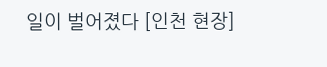일이 벌어졌다 [인천 현장]